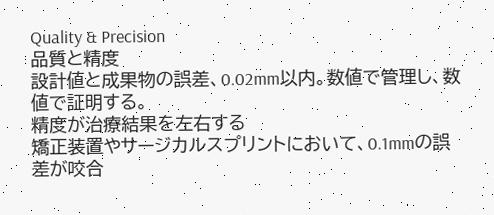Quality & Precision
品質と精度
設計値と成果物の誤差、0.02mm以内。数値で管理し、数値で証明する。
精度が治療結果を左右する
矯正装置やサージカルスプリントにおいて、0.1mmの誤差が咬合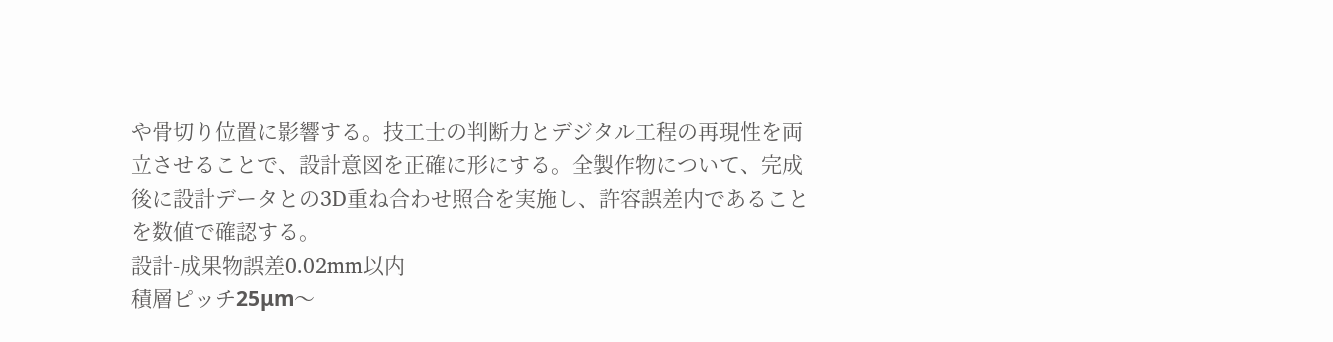や骨切り位置に影響する。技工士の判断力とデジタル工程の再現性を両立させることで、設計意図を正確に形にする。全製作物について、完成後に設計データとの3D重ね合わせ照合を実施し、許容誤差内であることを数値で確認する。
設計-成果物誤差0.02mm以内
積層ピッチ25μm〜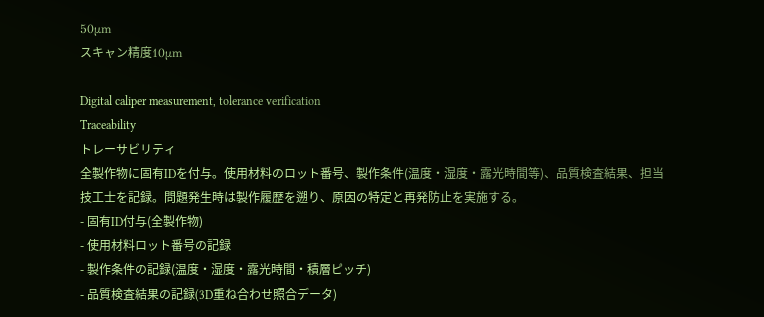50μm
スキャン精度10μm

Digital caliper measurement, tolerance verification
Traceability
トレーサビリティ
全製作物に固有IDを付与。使用材料のロット番号、製作条件(温度・湿度・露光時間等)、品質検査結果、担当技工士を記録。問題発生時は製作履歴を遡り、原因の特定と再発防止を実施する。
- 固有ID付与(全製作物)
- 使用材料ロット番号の記録
- 製作条件の記録(温度・湿度・露光時間・積層ピッチ)
- 品質検査結果の記録(3D重ね合わせ照合データ)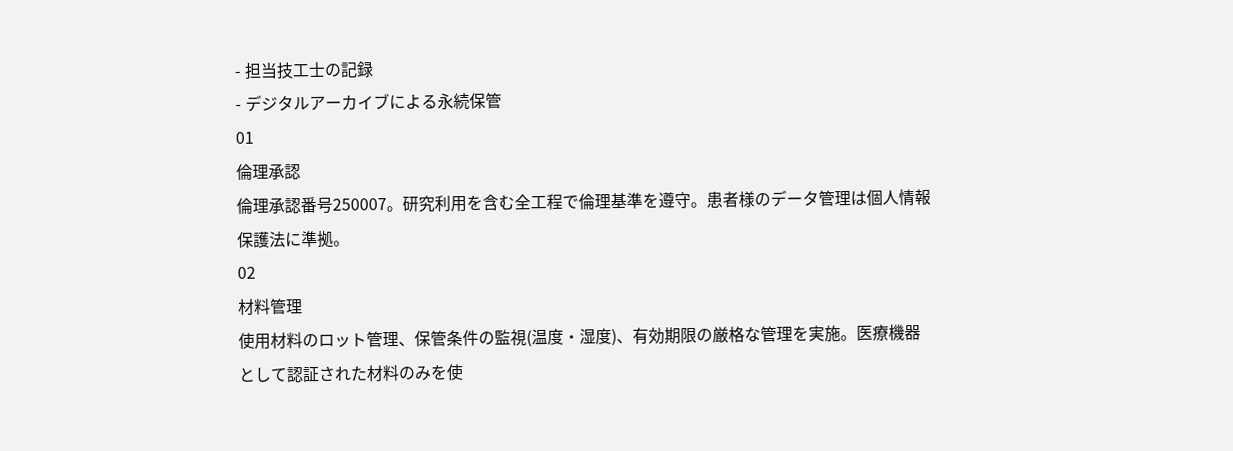- 担当技工士の記録
- デジタルアーカイブによる永続保管
01
倫理承認
倫理承認番号250007。研究利用を含む全工程で倫理基準を遵守。患者様のデータ管理は個人情報保護法に準拠。
02
材料管理
使用材料のロット管理、保管条件の監視(温度・湿度)、有効期限の厳格な管理を実施。医療機器として認証された材料のみを使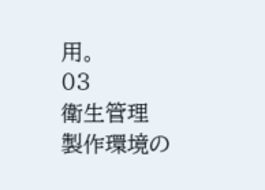用。
03
衛生管理
製作環境の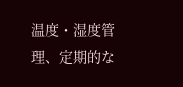温度・湿度管理、定期的な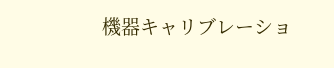機器キャリブレーショ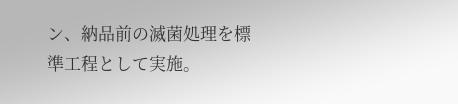ン、納品前の滅菌処理を標準工程として実施。